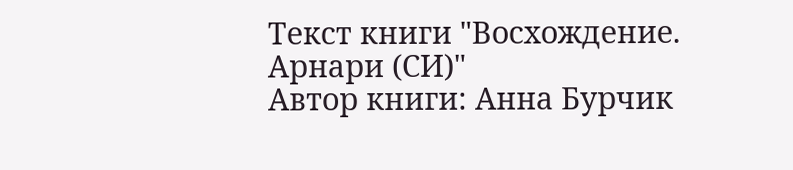Текст книги "Восхождение. Арнари (СИ)"
Автор книги: Анна Бурчик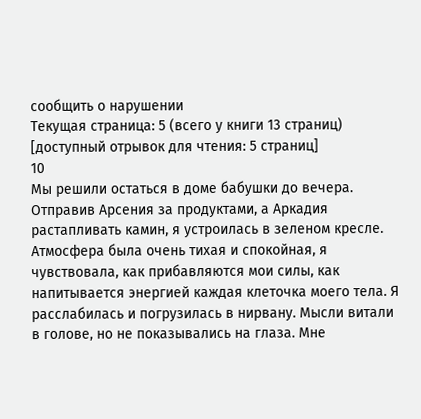сообщить о нарушении
Текущая страница: 5 (всего у книги 13 страниц) [доступный отрывок для чтения: 5 страниц]
10
Мы решили остаться в доме бабушки до вечера. Отправив Арсения за продуктами, а Аркадия растапливать камин, я устроилась в зеленом кресле. Атмосфера была очень тихая и спокойная, я чувствовала, как прибавляются мои силы, как напитывается энергией каждая клеточка моего тела. Я расслабилась и погрузилась в нирвану. Мысли витали в голове, но не показывались на глаза. Мне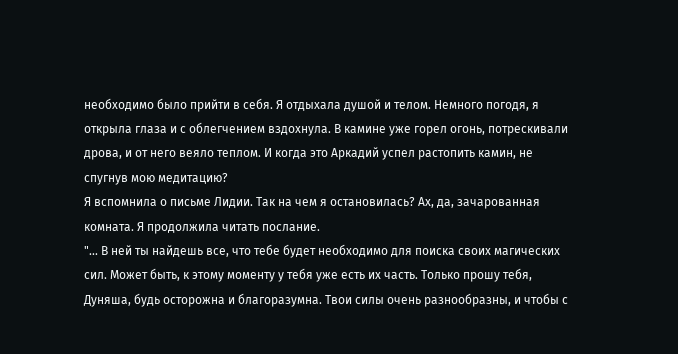необходимо было прийти в себя. Я отдыхала душой и телом. Немного погодя, я открыла глаза и с облегчением вздохнула. В камине уже горел огонь, потрескивали дрова, и от него веяло теплом. И когда это Аркадий успел растопить камин, не спугнув мою медитацию?
Я вспомнила о письме Лидии. Так на чем я остановилась? Ах, да, зачарованная комната. Я продолжила читать послание.
"... В ней ты найдешь все, что тебе будет необходимо для поиска своих магических сил. Может быть, к этому моменту у тебя уже есть их часть. Только прошу тебя, Дуняша, будь осторожна и благоразумна. Твои силы очень разнообразны, и чтобы с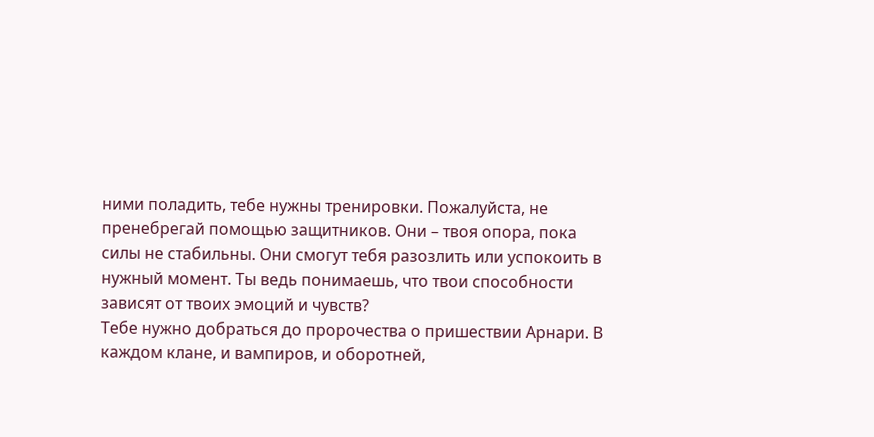ними поладить, тебе нужны тренировки. Пожалуйста, не пренебрегай помощью защитников. Они – твоя опора, пока силы не стабильны. Они смогут тебя разозлить или успокоить в нужный момент. Ты ведь понимаешь, что твои способности зависят от твоих эмоций и чувств?
Тебе нужно добраться до пророчества о пришествии Арнари. В каждом клане, и вампиров, и оборотней,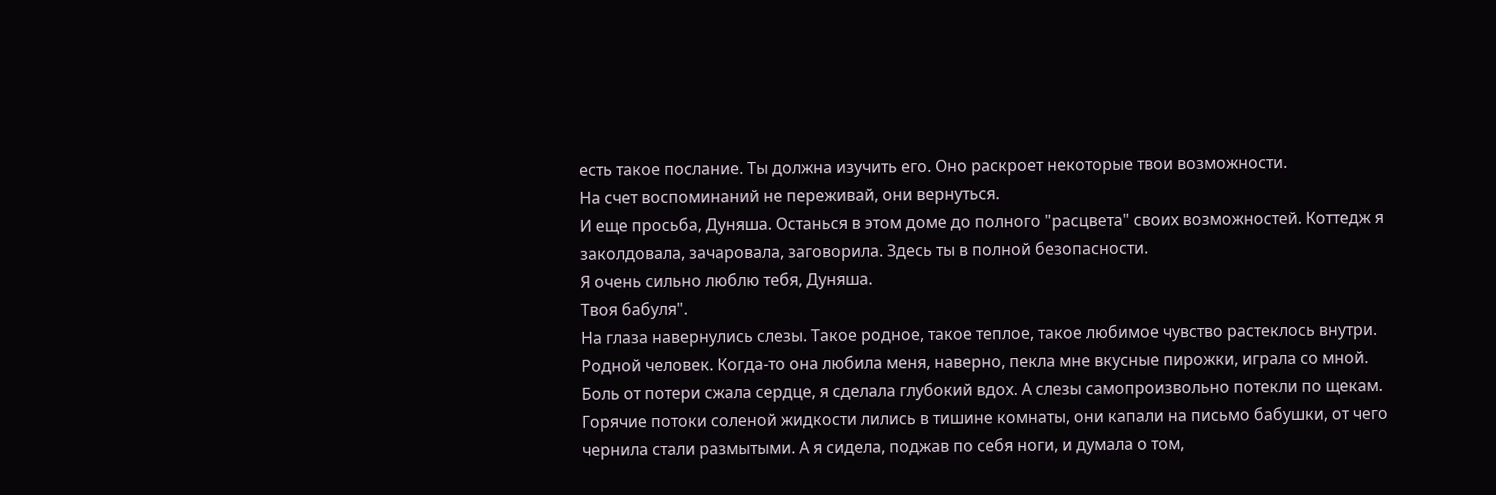есть такое послание. Ты должна изучить его. Оно раскроет некоторые твои возможности.
На счет воспоминаний не переживай, они вернуться.
И еще просьба, Дуняша. Останься в этом доме до полного "расцвета" своих возможностей. Коттедж я заколдовала, зачаровала, заговорила. Здесь ты в полной безопасности.
Я очень сильно люблю тебя, Дуняша.
Твоя бабуля".
На глаза навернулись слезы. Такое родное, такое теплое, такое любимое чувство растеклось внутри. Родной человек. Когда-то она любила меня, наверно, пекла мне вкусные пирожки, играла со мной. Боль от потери сжала сердце, я сделала глубокий вдох. А слезы самопроизвольно потекли по щекам. Горячие потоки соленой жидкости лились в тишине комнаты, они капали на письмо бабушки, от чего чернила стали размытыми. А я сидела, поджав по себя ноги, и думала о том,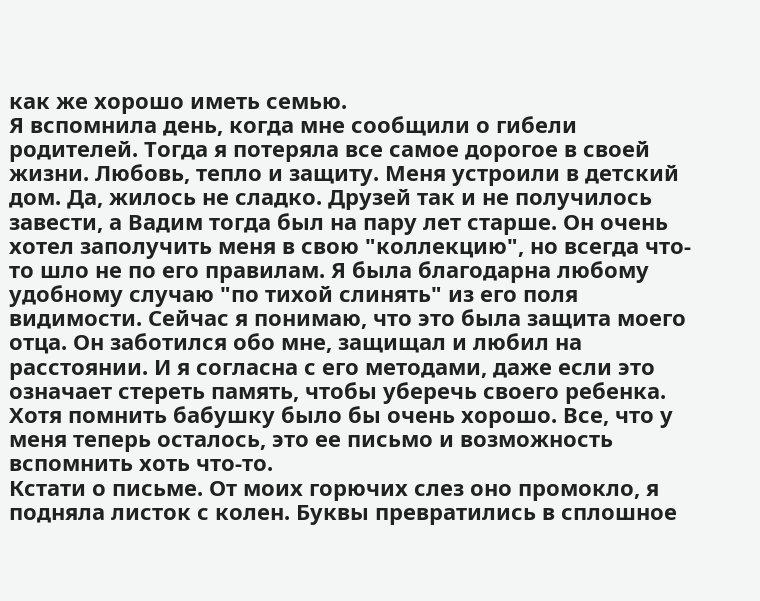как же хорошо иметь семью.
Я вспомнила день, когда мне сообщили о гибели родителей. Тогда я потеряла все самое дорогое в своей жизни. Любовь, тепло и защиту. Меня устроили в детский дом. Да, жилось не сладко. Друзей так и не получилось завести, а Вадим тогда был на пару лет старше. Он очень хотел заполучить меня в свою "коллекцию", но всегда что-то шло не по его правилам. Я была благодарна любому удобному случаю "по тихой слинять" из его поля видимости. Сейчас я понимаю, что это была защита моего отца. Он заботился обо мне, защищал и любил на расстоянии. И я согласна с его методами, даже если это означает стереть память, чтобы уберечь своего ребенка. Хотя помнить бабушку было бы очень хорошо. Все, что у меня теперь осталось, это ее письмо и возможность вспомнить хоть что-то.
Кстати о письме. От моих горючих слез оно промокло, я подняла листок с колен. Буквы превратились в сплошное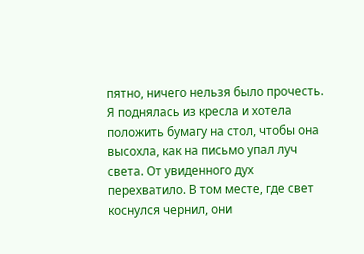пятно, ничего нельзя было прочесть. Я поднялась из кресла и хотела положить бумагу на стол, чтобы она высохла, как на письмо упал луч света. От увиденного дух перехватило. В том месте, где свет коснулся чернил, они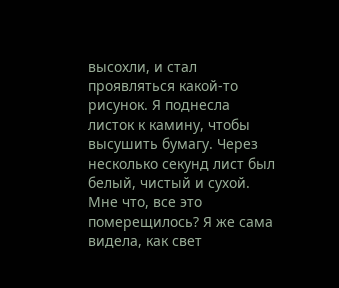высохли, и стал проявляться какой-то рисунок. Я поднесла листок к камину, чтобы высушить бумагу. Через несколько секунд лист был белый, чистый и сухой. Мне что, все это померещилось? Я же сама видела, как свет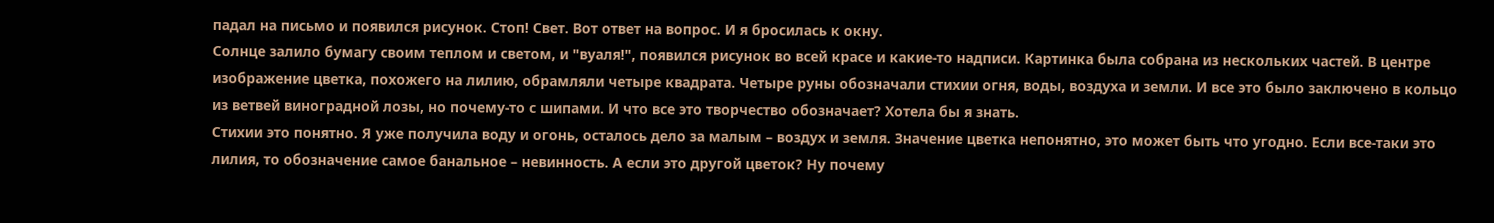падал на письмо и появился рисунок. Стоп! Свет. Вот ответ на вопрос. И я бросилась к окну.
Солнце залило бумагу своим теплом и светом, и "вуаля!", появился рисунок во всей красе и какие-то надписи. Картинка была собрана из нескольких частей. В центре изображение цветка, похожего на лилию, обрамляли четыре квадрата. Четыре руны обозначали стихии огня, воды, воздуха и земли. И все это было заключено в кольцо из ветвей виноградной лозы, но почему-то с шипами. И что все это творчество обозначает? Хотела бы я знать.
Стихии это понятно. Я уже получила воду и огонь, осталось дело за малым – воздух и земля. Значение цветка непонятно, это может быть что угодно. Если все-таки это лилия, то обозначение самое банальное – невинность. А если это другой цветок? Ну почему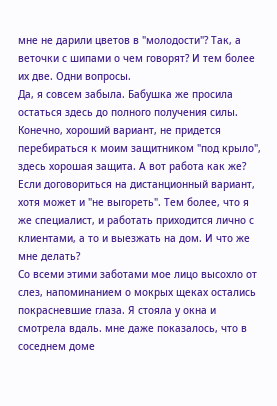мне не дарили цветов в "молодости"? Так, а веточки с шипами о чем говорят? И тем более их две. Одни вопросы.
Да, я совсем забыла. Бабушка же просила остаться здесь до полного получения силы. Конечно, хороший вариант, не придется перебираться к моим защитником "под крыло", здесь хорошая защита. А вот работа как же? Если договориться на дистанционный вариант, хотя может и "не выгореть". Тем более, что я же специалист, и работать приходится лично с клиентами, а то и выезжать на дом. И что же мне делать?
Со всеми этими заботами мое лицо высохло от слез, напоминанием о мокрых щеках остались покрасневшие глаза. Я стояла у окна и смотрела вдаль. мне даже показалось, что в соседнем доме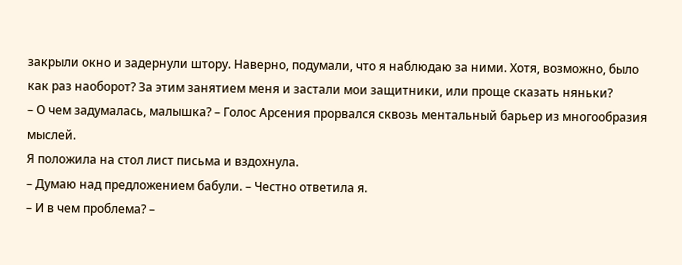закрыли окно и задернули штору. Наверно, подумали, что я наблюдаю за ними. Хотя, возможно, было как раз наоборот? За этим занятием меня и застали мои защитники, или проще сказать няньки?
– О чем задумалась, малышка? – Голос Арсения прорвался сквозь ментальный барьер из многообразия мыслей.
Я положила на стол лист письма и вздохнула.
– Думаю над предложением бабули. – Честно ответила я.
– И в чем проблема? –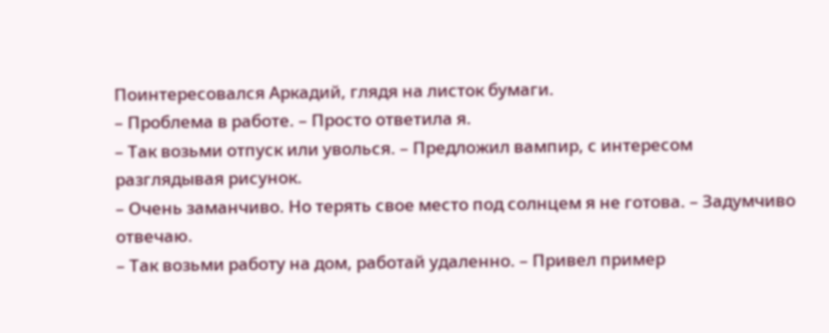Поинтересовался Аркадий, глядя на листок бумаги.
– Проблема в работе. – Просто ответила я.
– Так возьми отпуск или уволься. – Предложил вампир, с интересом разглядывая рисунок.
– Очень заманчиво. Но терять свое место под солнцем я не готова. – Задумчиво отвечаю.
– Так возьми работу на дом, работай удаленно. – Привел пример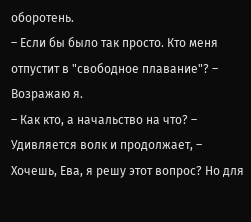оборотень.
– Если бы было так просто. Кто меня отпустит в "свободное плавание"? – Возражаю я.
– Как кто, а начальство на что? – Удивляется волк и продолжает, – Хочешь, Ева, я решу этот вопрос? Но для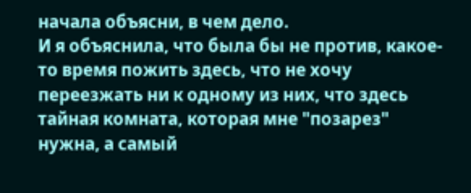начала объясни, в чем дело.
И я объяснила, что была бы не против, какое-то время пожить здесь, что не хочу переезжать ни к одному из них, что здесь тайная комната, которая мне "позарез" нужна, а самый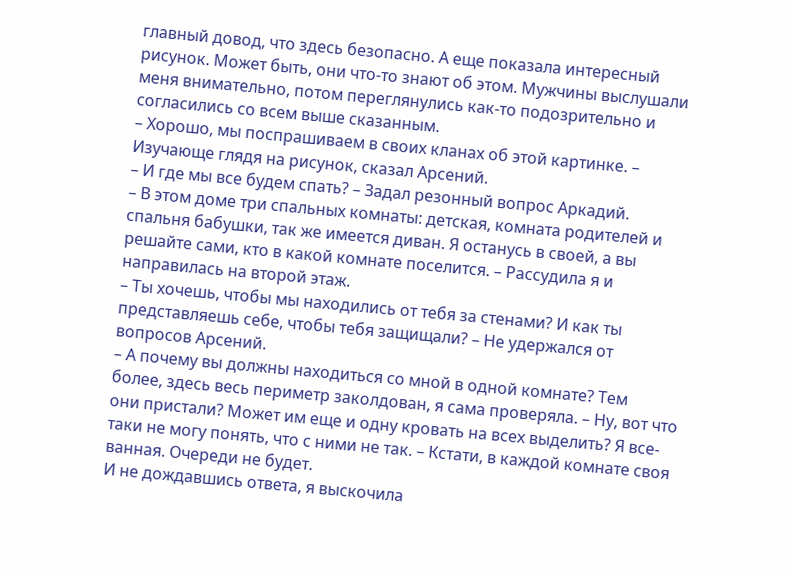главный довод, что здесь безопасно. А еще показала интересный рисунок. Может быть, они что-то знают об этом. Мужчины выслушали меня внимательно, потом переглянулись как-то подозрительно и согласились со всем выше сказанным.
– Хорошо, мы поспрашиваем в своих кланах об этой картинке. – Изучающе глядя на рисунок, сказал Арсений.
– И где мы все будем спать? – Задал резонный вопрос Аркадий.
– В этом доме три спальных комнаты: детская, комната родителей и спальня бабушки, так же имеется диван. Я останусь в своей, а вы решайте сами, кто в какой комнате поселится. – Рассудила я и направилась на второй этаж.
– Ты хочешь, чтобы мы находились от тебя за стенами? И как ты представляешь себе, чтобы тебя защищали? – Не удержался от вопросов Арсений.
– А почему вы должны находиться со мной в одной комнате? Тем более, здесь весь периметр заколдован, я сама проверяла. – Ну, вот что они пристали? Может им еще и одну кровать на всех выделить? Я все-таки не могу понять, что с ними не так. – Кстати, в каждой комнате своя ванная. Очереди не будет.
И не дождавшись ответа, я выскочила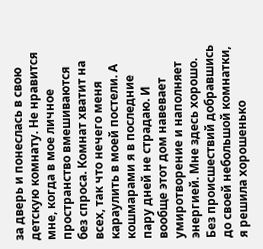за дверь и понеслась в свою детскую комнату. Не нравится мне, когда в мое личное пространство вмешиваются без спроса. Комнат хватит на всех, так что нечего меня караулить в моей постели. А кошмарами я в последние пару дней не страдаю. И вообще этот дом навевает умиротворение и наполняет энергией. Мне здесь хорошо.
Без происшествий добравшись до своей небольшой комнатки, я решила хорошенько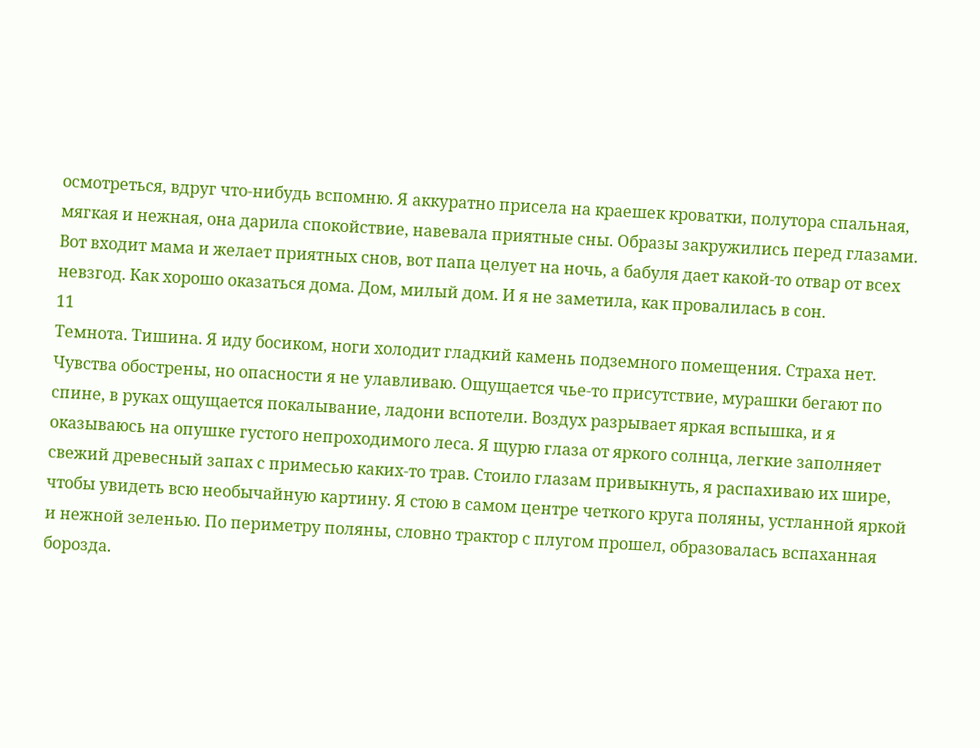осмотреться, вдруг что-нибудь вспомню. Я аккуратно присела на краешек кроватки, полутора спальная, мягкая и нежная, она дарила спокойствие, навевала приятные сны. Образы закружились перед глазами. Вот входит мама и желает приятных снов, вот папа целует на ночь, а бабуля дает какой-то отвар от всех невзгод. Как хорошо оказаться дома. Дом, милый дом. И я не заметила, как провалилась в сон.
11
Темнота. Тишина. Я иду босиком, ноги холодит гладкий камень подземного помещения. Страха нет. Чувства обострены, но опасности я не улавливаю. Ощущается чье-то присутствие, мурашки бегают по спине, в руках ощущается покалывание, ладони вспотели. Воздух разрывает яркая вспышка, и я оказываюсь на опушке густого непроходимого леса. Я щурю глаза от яркого солнца, легкие заполняет свежий древесный запах с примесью каких-то трав. Стоило глазам привыкнуть, я распахиваю их шире, чтобы увидеть всю необычайную картину. Я стою в самом центре четкого круга поляны, устланной яркой и нежной зеленью. По периметру поляны, словно трактор с плугом прошел, образовалась вспаханная борозда.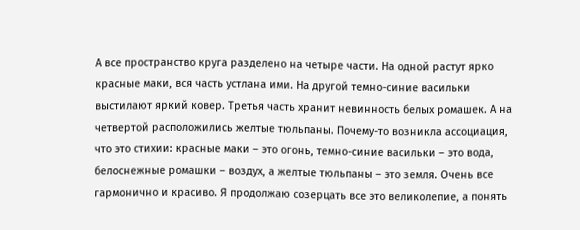А все пространство круга разделено на четыре части. На одной растут ярко красные маки, вся часть устлана ими. На другой темно-синие васильки выстилают яркий ковер. Третья часть хранит невинность белых ромашек. А на четвертой расположились желтые тюльпаны. Почему-то возникла ассоциация, что это стихии: красные маки – это огонь, темно-синие васильки – это вода, белоснежные ромашки – воздух, а желтые тюльпаны – это земля. Очень все гармонично и красиво. Я продолжаю созерцать все это великолепие, а понять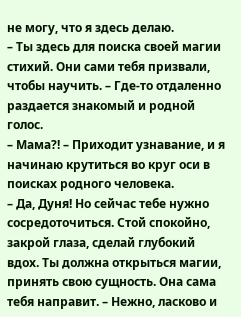не могу, что я здесь делаю.
– Ты здесь для поиска своей магии стихий. Они сами тебя призвали, чтобы научить. – Где-то отдаленно раздается знакомый и родной голос.
– Мама?! – Приходит узнавание, и я начинаю крутиться во круг оси в поисках родного человека.
– Да, Дуня! Но сейчас тебе нужно сосредоточиться. Стой спокойно, закрой глаза, сделай глубокий вдох. Ты должна открыться магии, принять свою сущность. Она сама тебя направит. – Нежно, ласково и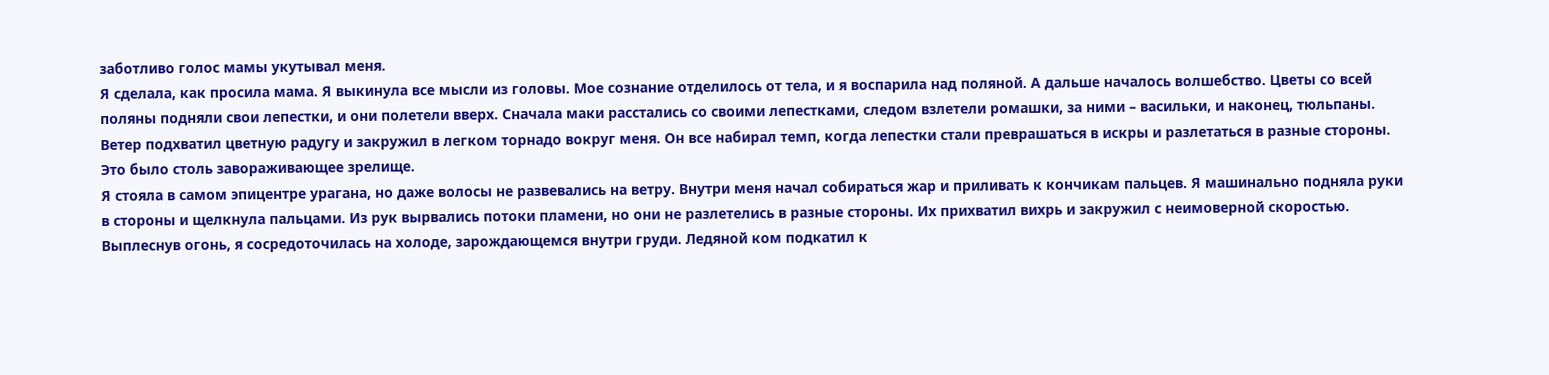заботливо голос мамы укутывал меня.
Я сделала, как просила мама. Я выкинула все мысли из головы. Мое сознание отделилось от тела, и я воспарила над поляной. А дальше началось волшебство. Цветы со всей поляны подняли свои лепестки, и они полетели вверх. Сначала маки расстались со своими лепестками, следом взлетели ромашки, за ними – васильки, и наконец, тюльпаны. Ветер подхватил цветную радугу и закружил в легком торнадо вокруг меня. Он все набирал темп, когда лепестки стали преврашаться в искры и разлетаться в разные стороны. Это было столь завораживающее зрелище.
Я стояла в самом эпицентре урагана, но даже волосы не развевались на ветру. Внутри меня начал собираться жар и приливать к кончикам пальцев. Я машинально подняла руки в стороны и щелкнула пальцами. Из рук вырвались потоки пламени, но они не разлетелись в разные стороны. Их прихватил вихрь и закружил с неимоверной скоростью. Выплеснув огонь, я сосредоточилась на холоде, зарождающемся внутри груди. Ледяной ком подкатил к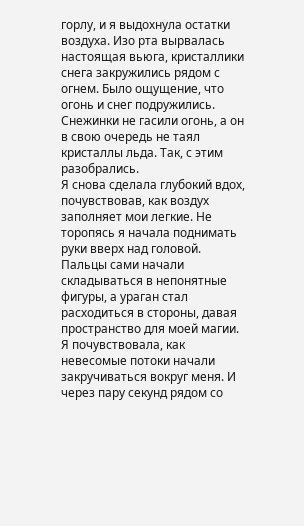горлу, и я выдохнула остатки воздуха. Изо рта вырвалась настоящая вьюга, кристаллики снега закружились рядом с огнем. Было ощущение, что огонь и снег подружились. Снежинки не гасили огонь, а он в свою очередь не таял кристаллы льда. Так, с этим разобрались.
Я снова сделала глубокий вдох, почувствовав, как воздух заполняет мои легкие. Не торопясь я начала поднимать руки вверх над головой. Пальцы сами начали складываться в непонятные фигуры, а ураган стал расходиться в стороны, давая пространство для моей магии. Я почувствовала, как невесомые потоки начали закручиваться вокруг меня. И через пару секунд рядом со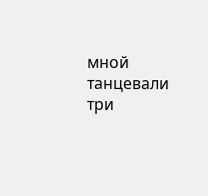мной танцевали три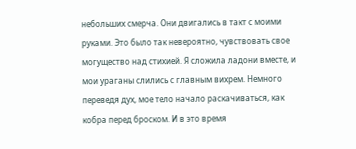небольших смерча. Они двигались в такт с моими руками. Это было так невероятно, чувствовать свое могущество над стихией. Я сложила ладони вместе, и мои ураганы слились с главным вихрем. Немного переведя дух, мое тело начало раскачиваться, как кобра перед броском. И в это время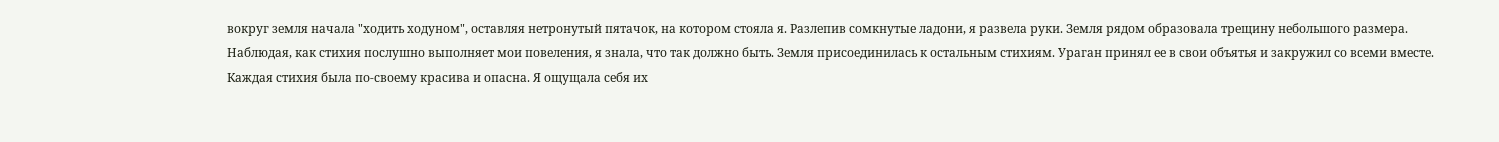вокруг земля начала "ходить ходуном", оставляя нетронутый пятачок, на котором стояла я. Разлепив сомкнутые ладони, я развела руки. Земля рядом образовала трещину небольшого размера. Наблюдая, как стихия послушно выполняет мои повеления, я знала, что так должно быть. Земля присоединилась к остальным стихиям. Ураган принял ее в свои объятья и закружил со всеми вместе.
Каждая стихия была по-своему красива и опасна. Я ощущала себя их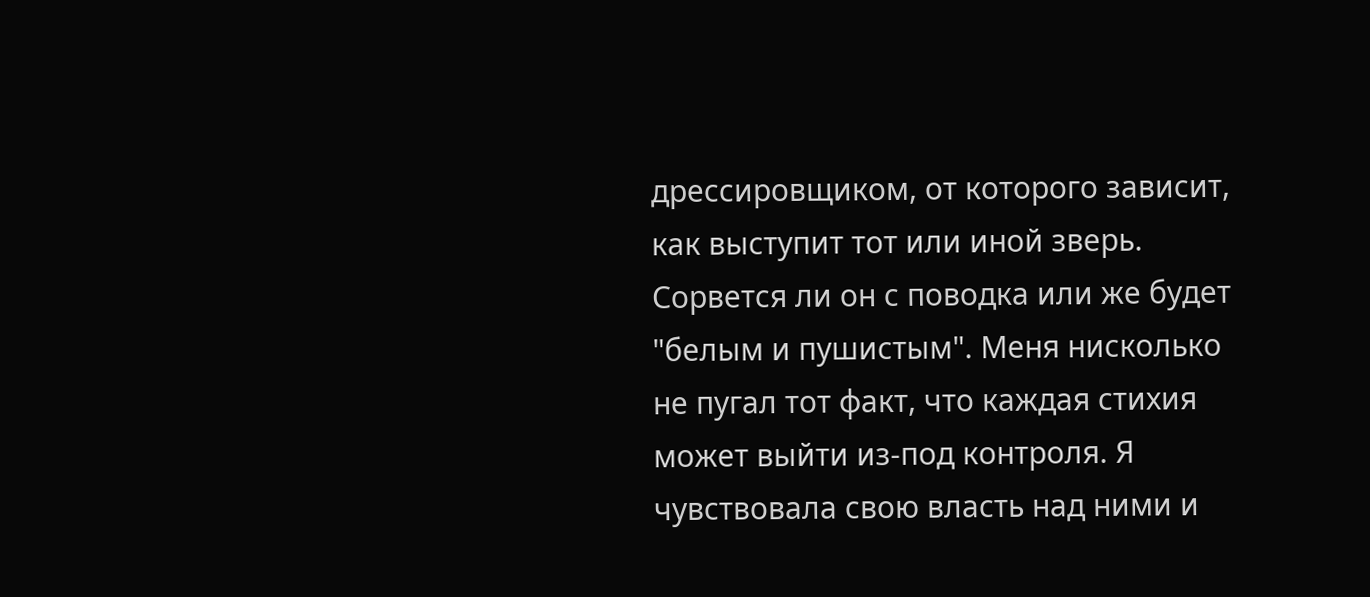дрессировщиком, от которого зависит, как выступит тот или иной зверь. Сорвется ли он с поводка или же будет "белым и пушистым". Меня нисколько не пугал тот факт, что каждая стихия может выйти из-под контроля. Я чувствовала свою власть над ними и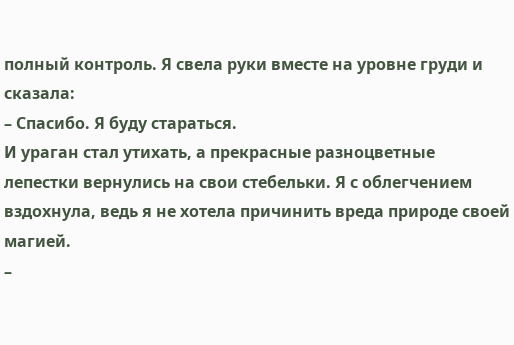полный контроль. Я свела руки вместе на уровне груди и сказала:
– Спасибо. Я буду стараться.
И ураган стал утихать, а прекрасные разноцветные лепестки вернулись на свои стебельки. Я с облегчением вздохнула, ведь я не хотела причинить вреда природе своей магией.
–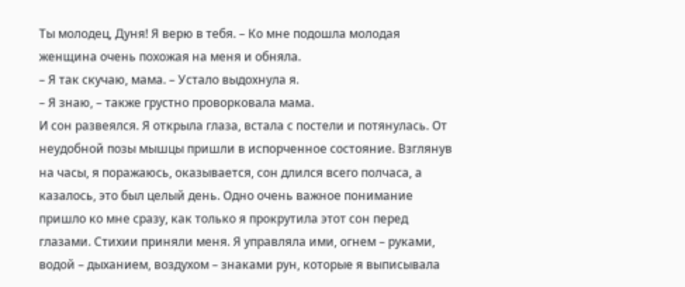Ты молодец, Дуня! Я верю в тебя. – Ко мне подошла молодая женщина очень похожая на меня и обняла.
– Я так скучаю, мама. – Устало выдохнула я.
– Я знаю, – также грустно проворковала мама.
И сон развеялся. Я открыла глаза, встала с постели и потянулась. От неудобной позы мышцы пришли в испорченное состояние. Взглянув на часы, я поражаюсь, оказывается, сон длился всего полчаса, а казалось, это был целый день. Одно очень важное понимание пришло ко мне сразу, как только я прокрутила этот сон перед глазами. Стихии приняли меня. Я управляла ими, огнем – руками, водой – дыханием, воздухом – знаками рун, которые я выписывала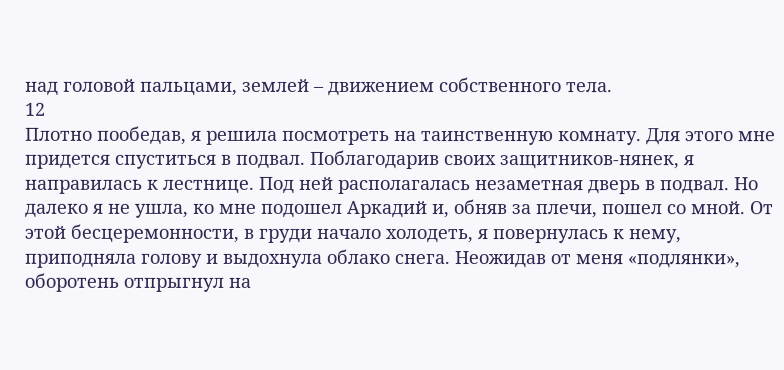над головой пальцами, землей – движением собственного тела.
12
Плотно пообедав, я решила посмотреть на таинственную комнату. Для этого мне придется спуститься в подвал. Поблагодарив своих защитников-нянек, я направилась к лестнице. Под ней располагалась незаметная дверь в подвал. Но далеко я не ушла, ко мне подошел Аркадий и, обняв за плечи, пошел со мной. От этой бесцеремонности, в груди начало холодеть, я повернулась к нему, приподняла голову и выдохнула облако снега. Неожидав от меня «подлянки», оборотень отпрыгнул на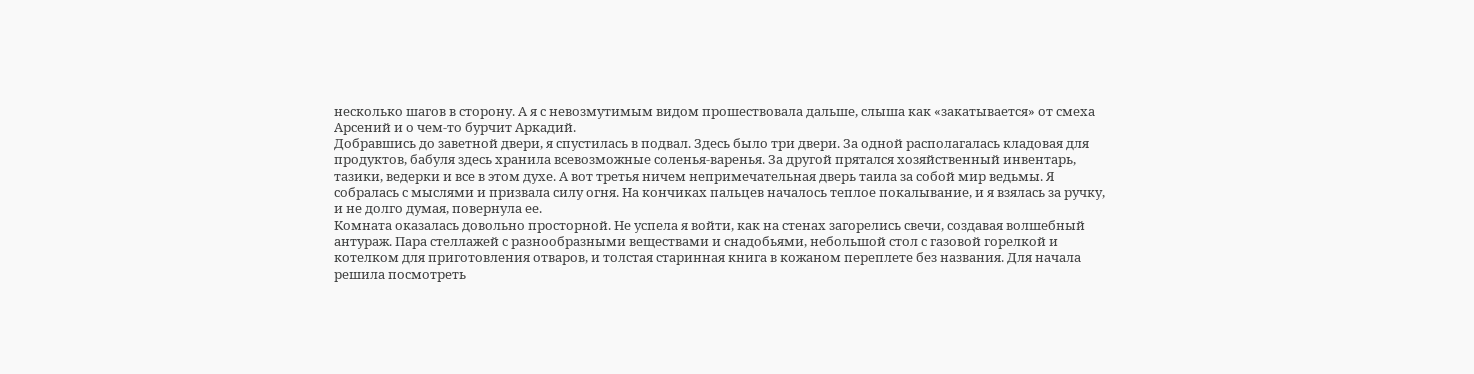несколько шагов в сторону. А я с невозмутимым видом прошествовала дальше, слыша как «закатывается» от смеха Арсений и о чем-то бурчит Аркадий.
Добравшись до заветной двери, я спустилась в подвал. Здесь было три двери. За одной располагалась кладовая для продуктов, бабуля здесь хранила всевозможные соленья-варенья. За другой прятался хозяйственный инвентарь, тазики, ведерки и все в этом духе. А вот третья ничем непримечательная дверь таила за собой мир ведьмы. Я собралась с мыслями и призвала силу огня. На кончиках пальцев началось теплое покалывание, и я взялась за ручку, и не долго думая, повернула ее.
Комната оказалась довольно просторной. Не успела я войти, как на стенах загорелись свечи, создавая волшебный антураж. Пара стеллажей с разнообразными веществами и снадобьями, небольшой стол с газовой горелкой и котелком для приготовления отваров, и толстая старинная книга в кожаном переплете без названия. Для начала решила посмотреть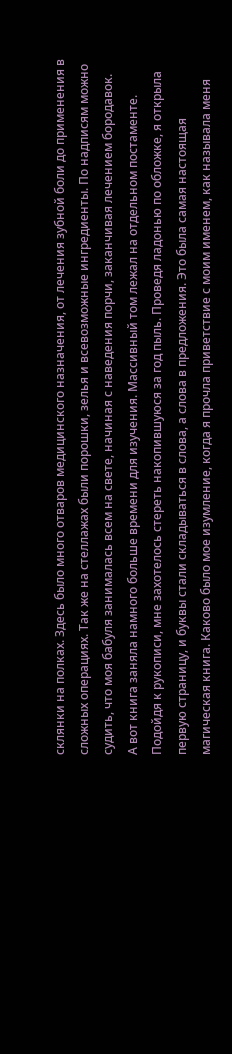склянки на полках. Здесь было много отваров медицинского назначения, от лечения зубной боли до применения в сложных операциях. Так же на стеллажах были порошки, зелья и всевозможные ингредиенты. По надписям можно судить, что моя бабуля занималась всем на свете, начиная с наведения порчи, заканчивая лечением бородавок.
А вот книга заняла намного больше времени для изучения. Массивный том лежал на отдельном постаменте. Подойдя к рукописи, мне захотелось стереть накопившуюся за год пыль. Проведя ладонью по обложке, я открыла первую страницу, и буквы стали складываться в слова, а слова в предложения. Это была самая настоящая магическая книга. Каково было мое изумление, когда я прочла приветствие с моим именем, как называла меня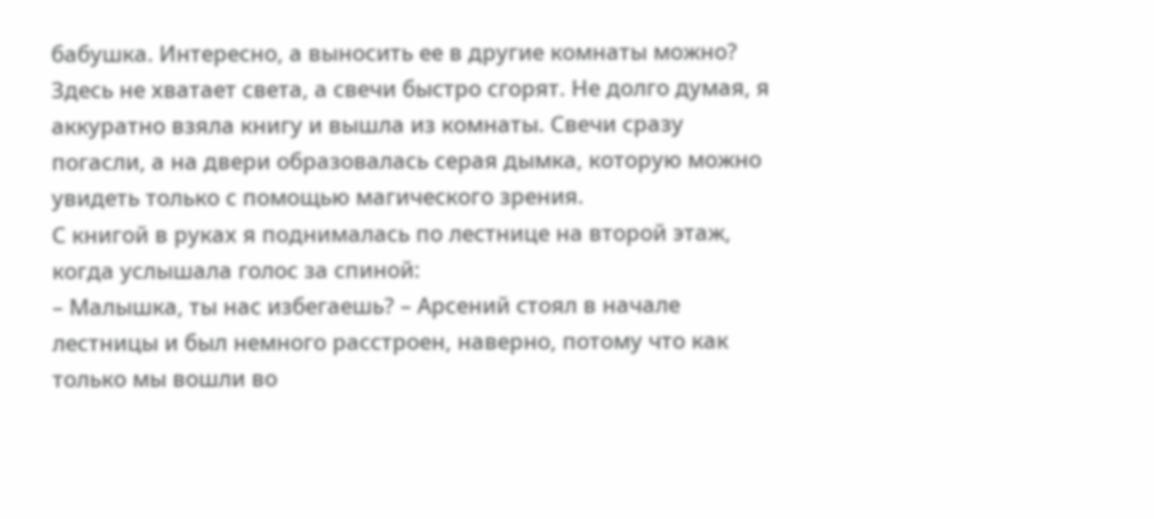бабушка. Интересно, а выносить ее в другие комнаты можно? Здесь не хватает света, а свечи быстро сгорят. Не долго думая, я аккуратно взяла книгу и вышла из комнаты. Свечи сразу погасли, а на двери образовалась серая дымка, которую можно увидеть только с помощью магического зрения.
С книгой в руках я поднималась по лестнице на второй этаж, когда услышала голос за спиной:
– Малышка, ты нас избегаешь? – Арсений стоял в начале лестницы и был немного расстроен, наверно, потому что как только мы вошли во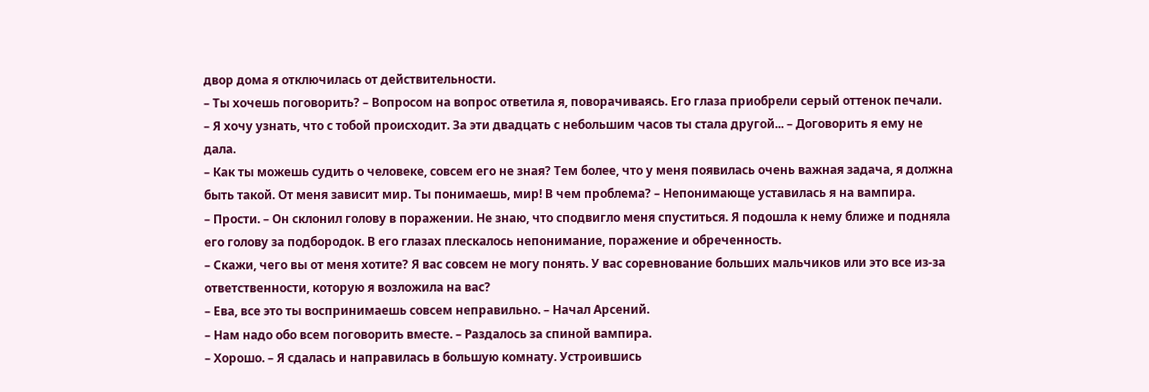двор дома я отключилась от действительности.
– Ты хочешь поговорить? – Вопросом на вопрос ответила я, поворачиваясь. Его глаза приобрели серый оттенок печали.
– Я хочу узнать, что с тобой происходит. За эти двадцать с небольшим часов ты стала другой... – Договорить я ему не дала.
– Как ты можешь судить о человеке, совсем его не зная? Тем более, что у меня появилась очень важная задача, я должна быть такой. От меня зависит мир. Ты понимаешь, мир! В чем проблема? – Непонимающе уставилась я на вампира.
– Прости. – Он склонил голову в поражении. Не знаю, что сподвигло меня спуститься. Я подошла к нему ближе и подняла его голову за подбородок. В его глазах плескалось непонимание, поражение и обреченность.
– Скажи, чего вы от меня хотите? Я вас совсем не могу понять. У вас соревнование больших мальчиков или это все из-за ответственности, которую я возложила на вас?
– Ева, все это ты воспринимаешь совсем неправильно. – Начал Арсений.
– Нам надо обо всем поговорить вместе. – Раздалось за спиной вампира.
– Хорошо. – Я сдалась и направилась в большую комнату. Устроившись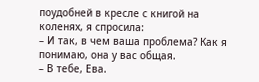поудобней в кресле с книгой на коленях, я спросила:
– И так, в чем ваша проблема? Как я понимаю, она у вас общая.
– В тебе, Ева.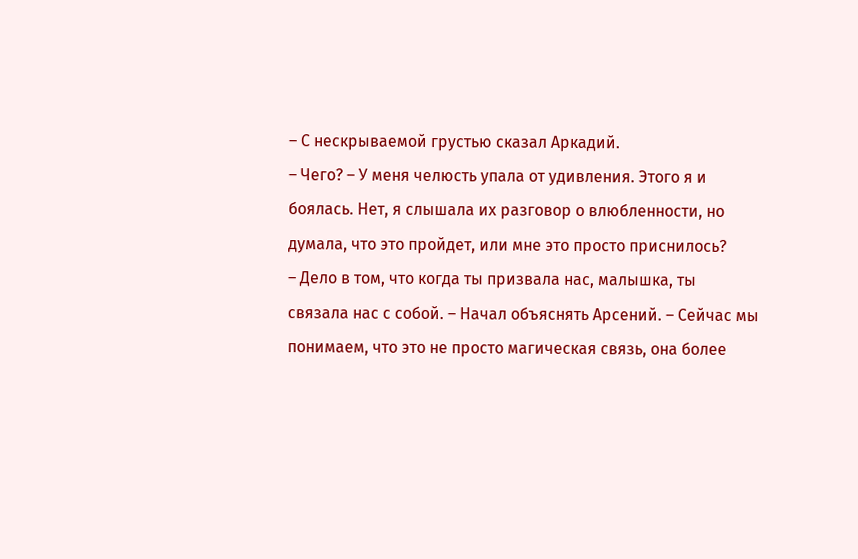– С нескрываемой грустью сказал Аркадий.
– Чего? – У меня челюсть упала от удивления. Этого я и боялась. Нет, я слышала их разговор о влюбленности, но думала, что это пройдет, или мне это просто приснилось?
– Дело в том, что когда ты призвала нас, малышка, ты связала нас с собой. – Начал объяснять Арсений. – Сейчас мы понимаем, что это не просто магическая связь, она более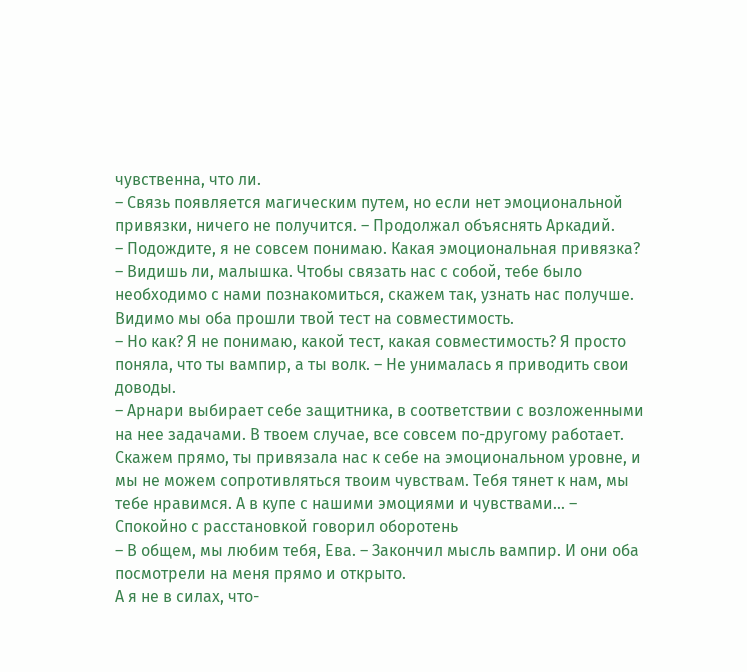чувственна, что ли.
– Связь появляется магическим путем, но если нет эмоциональной привязки, ничего не получится. – Продолжал объяснять Аркадий.
– Подождите, я не совсем понимаю. Какая эмоциональная привязка?
– Видишь ли, малышка. Чтобы связать нас с собой, тебе было необходимо с нами познакомиться, скажем так, узнать нас получше. Видимо мы оба прошли твой тест на совместимость.
– Но как? Я не понимаю, какой тест, какая совместимость? Я просто поняла, что ты вампир, а ты волк. – Не унималась я приводить свои доводы.
– Арнари выбирает себе защитника, в соответствии с возложенными на нее задачами. В твоем случае, все совсем по-другому работает. Скажем прямо, ты привязала нас к себе на эмоциональном уровне, и мы не можем сопротивляться твоим чувствам. Тебя тянет к нам, мы тебе нравимся. А в купе с нашими эмоциями и чувствами... – Спокойно с расстановкой говорил оборотень
– В общем, мы любим тебя, Ева. – Закончил мысль вампир. И они оба посмотрели на меня прямо и открыто.
А я не в силах, что-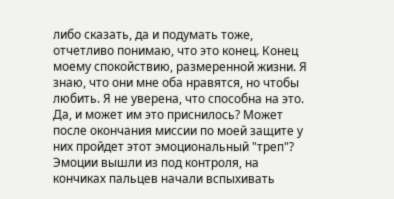либо сказать, да и подумать тоже, отчетливо понимаю, что это конец. Конец моему спокойствию, размеренной жизни. Я знаю, что они мне оба нравятся, но чтобы любить. Я не уверена, что способна на это. Да, и может им это приснилось? Может после окончания миссии по моей защите у них пройдет этот эмоциональный "треп"? Эмоции вышли из под контроля, на кончиках пальцев начали вспыхивать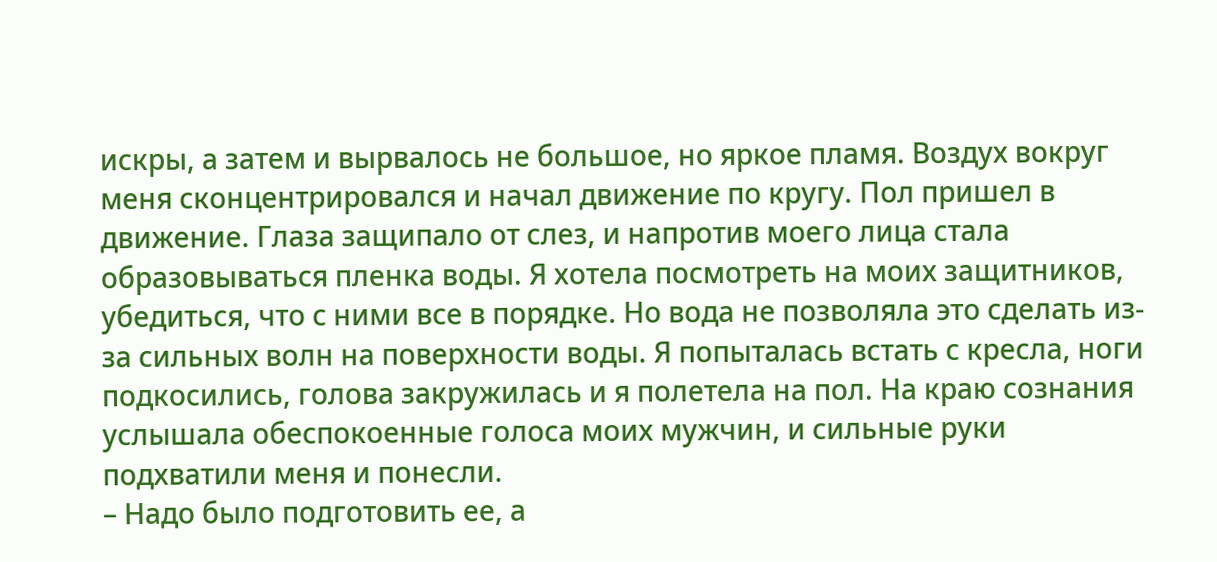искры, а затем и вырвалось не большое, но яркое пламя. Воздух вокруг меня сконцентрировался и начал движение по кругу. Пол пришел в движение. Глаза защипало от слез, и напротив моего лица стала образовываться пленка воды. Я хотела посмотреть на моих защитников, убедиться, что с ними все в порядке. Но вода не позволяла это сделать из-за сильных волн на поверхности воды. Я попыталась встать с кресла, ноги подкосились, голова закружилась и я полетела на пол. На краю сознания услышала обеспокоенные голоса моих мужчин, и сильные руки подхватили меня и понесли.
– Надо было подготовить ее, а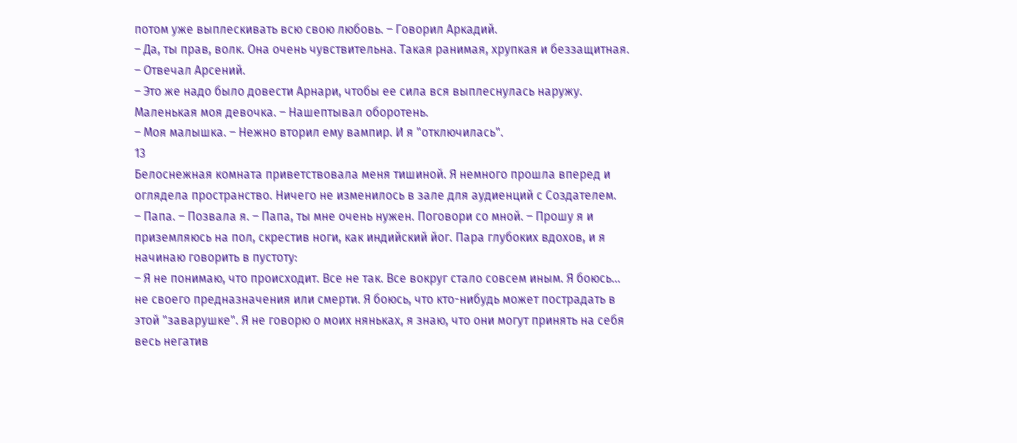потом уже выплескивать всю свою любовь. – Говорил Аркадий.
– Да, ты прав, волк. Она очень чувствительна. Такая ранимая, хрупкая и беззащитная. – Отвечал Арсений.
– Это же надо было довести Арнари, чтобы ее сила вся выплеснулась наружу. Маленькая моя девочка. – Нашептывал оборотень.
– Моя малышка. – Нежно вторил ему вампир. И я "отключилась".
13
Белоснежная комната приветствовала меня тишиной. Я немного прошла вперед и оглядела пространство. Ничего не изменилось в зале для аудиенций с Создателем.
– Папа. – Позвала я. – Папа, ты мне очень нужен. Поговори со мной. – Прошу я и приземляюсь на пол, скрестив ноги, как индийский йог. Пара глубоких вдохов, и я начинаю говорить в пустоту:
– Я не понимаю, что происходит. Все не так. Все вокруг стало совсем иным. Я боюсь... не своего предназначения или смерти. Я боюсь, что кто-нибудь может пострадать в этой "заварушке". Я не говорю о моих няньках, я знаю, что они могут принять на себя весь негатив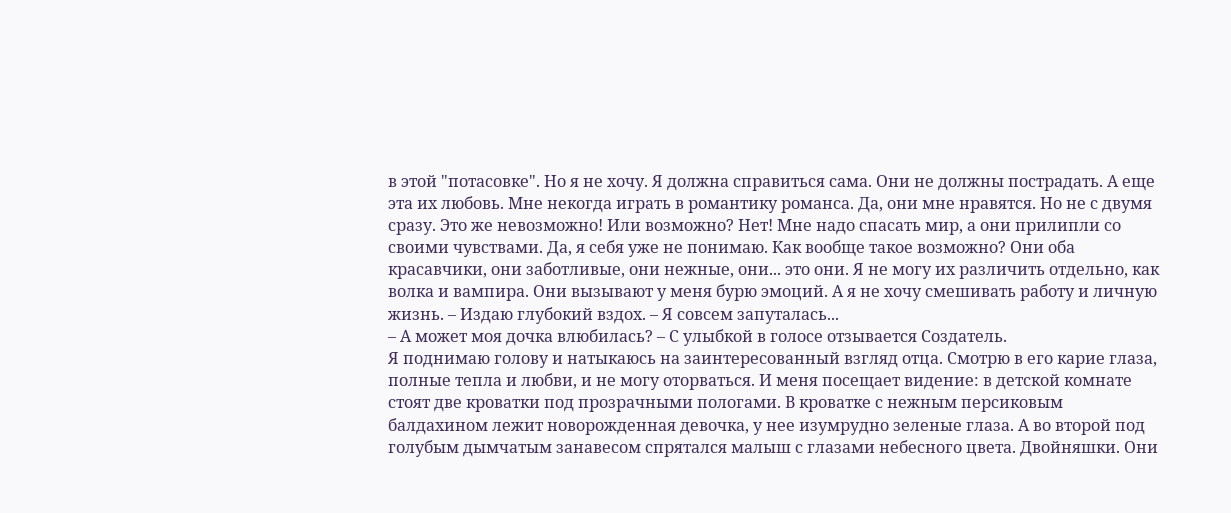в этой "потасовке". Но я не хочу. Я должна справиться сама. Они не должны пострадать. А еще эта их любовь. Мне некогда играть в романтику романса. Да, они мне нравятся. Но не с двумя сразу. Это же невозможно! Или возможно? Нет! Мне надо спасать мир, а они прилипли со своими чувствами. Да, я себя уже не понимаю. Как вообще такое возможно? Они оба красавчики, они заботливые, они нежные, они... это они. Я не могу их различить отдельно, как волка и вампира. Они вызывают у меня бурю эмоций. А я не хочу смешивать работу и личную жизнь. – Издаю глубокий вздох. – Я совсем запуталась...
– А может моя дочка влюбилась? – С улыбкой в голосе отзывается Создатель.
Я поднимаю голову и натыкаюсь на заинтересованный взгляд отца. Смотрю в его карие глаза, полные тепла и любви, и не могу оторваться. И меня посещает видение: в детской комнате стоят две кроватки под прозрачными пологами. В кроватке с нежным персиковым балдахином лежит новорожденная девочка, у нее изумрудно зеленые глаза. А во второй под голубым дымчатым занавесом спрятался малыш с глазами небесного цвета. Двойняшки. Они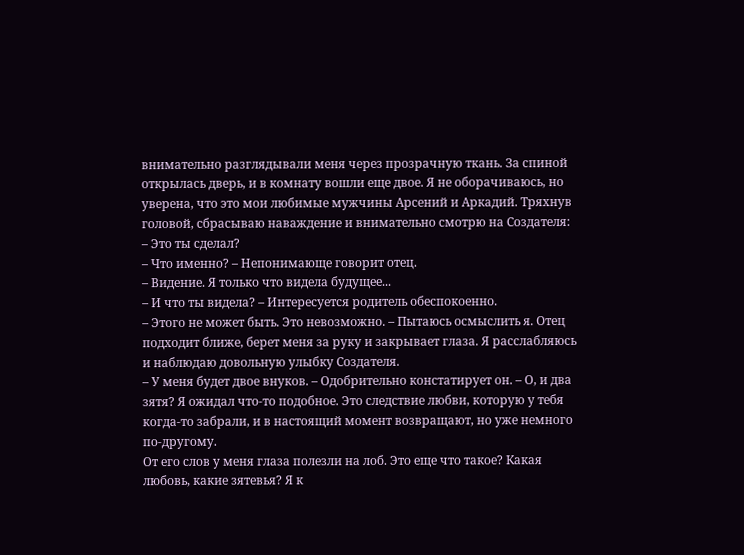внимательно разглядывали меня через прозрачную ткань. За спиной открылась дверь, и в комнату вошли еще двое. Я не оборачиваюсь, но уверена, что это мои любимые мужчины Арсений и Аркадий. Тряхнув головой, сбрасываю наваждение и внимательно смотрю на Создателя:
– Это ты сделал?
– Что именно? – Непонимающе говорит отец.
– Видение. Я только что видела будущее...
– И что ты видела? – Интересуется родитель обеспокоенно.
– Этого не может быть. Это невозможно. – Пытаюсь осмыслить я. Отец подходит ближе, берет меня за руку и закрывает глаза. Я расслабляюсь и наблюдаю довольную улыбку Создателя.
– У меня будет двое внуков. – Одобрительно констатирует он. – О, и два зятя? Я ожидал что-то подобное. Это следствие любви, которую у тебя когда-то забрали, и в настоящий момент возвращают, но уже немного по-другому.
От его слов у меня глаза полезли на лоб. Это еще что такое? Какая любовь, какие зятевья? Я к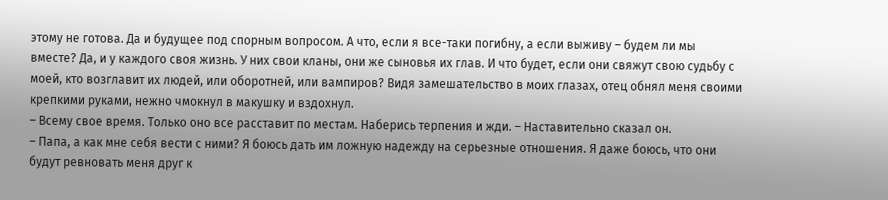этому не готова. Да и будущее под спорным вопросом. А что, если я все-таки погибну, а если выживу – будем ли мы вместе? Да, и у каждого своя жизнь. У них свои кланы, они же сыновья их глав. И что будет, если они свяжут свою судьбу с моей, кто возглавит их людей, или оборотней, или вампиров? Видя замешательство в моих глазах, отец обнял меня своими крепкими руками, нежно чмокнул в макушку и вздохнул.
– Всему свое время. Только оно все расставит по местам. Наберись терпения и жди. – Наставительно сказал он.
– Папа, а как мне себя вести с ними? Я боюсь дать им ложную надежду на серьезные отношения. Я даже боюсь, что они будут ревновать меня друг к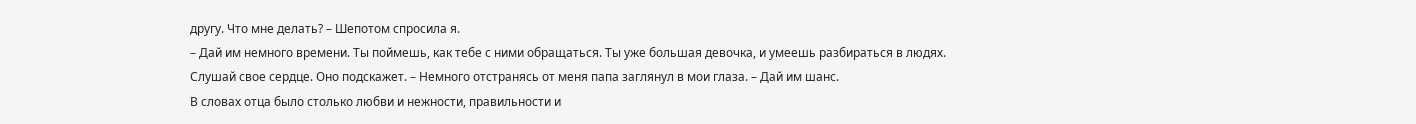другу. Что мне делать? – Шепотом спросила я.
– Дай им немного времени. Ты поймешь, как тебе с ними обращаться. Ты уже большая девочка, и умеешь разбираться в людях. Слушай свое сердце. Оно подскажет. – Немного отстранясь от меня папа заглянул в мои глаза. – Дай им шанс.
В словах отца было столько любви и нежности, правильности и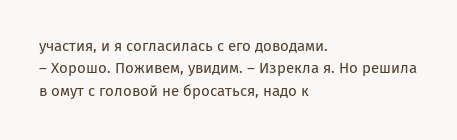участия, и я согласилась с его доводами.
– Хорошо. Поживем, увидим. – Изрекла я. Но решила в омут с головой не бросаться, надо к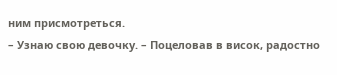ним присмотреться.
– Узнаю свою девочку. – Поцеловав в висок, радостно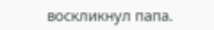воскликнул папа.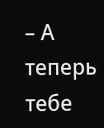– А теперь тебе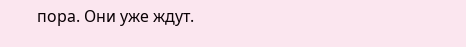пора. Они уже ждут.